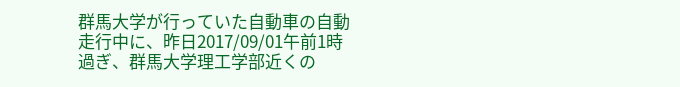群馬大学が行っていた自動車の自動走行中に、昨日2017/09/01午前1時過ぎ、群馬大学理工学部近くの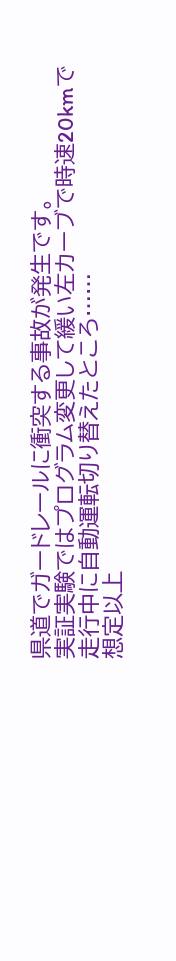県道でガードレールに衝突する事故が発生です。
実証実験ではプログラム変更して緩い左カーブで時速20kmで走行中に自動運転切り替えたところ……
想定以上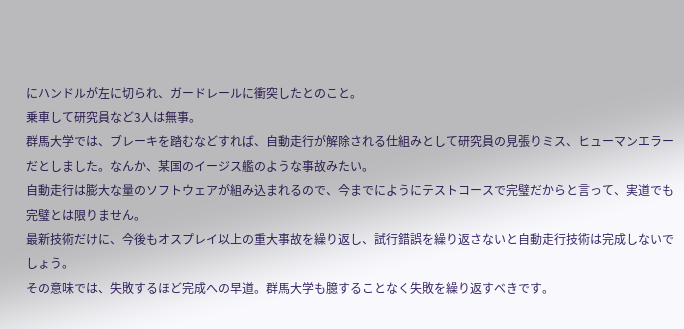にハンドルが左に切られ、ガードレールに衝突したとのこと。
乗車して研究員など3人は無事。
群馬大学では、ブレーキを踏むなどすれば、自動走行が解除される仕組みとして研究員の見張りミス、ヒューマンエラーだとしました。なんか、某国のイージス艦のような事故みたい。
自動走行は膨大な量のソフトウェアが組み込まれるので、今までにようにテストコースで完璧だからと言って、実道でも完璧とは限りません。
最新技術だけに、今後もオスプレイ以上の重大事故を繰り返し、試行錯誤を繰り返さないと自動走行技術は完成しないでしょう。
その意味では、失敗するほど完成への早道。群馬大学も臆することなく失敗を繰り返すべきです。